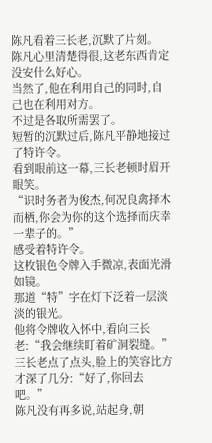陈凡看着三长老,沉默了片刻。
陈凡心里清楚得很,这老东西肯定没安什么好心。
当然了,他在利用自己的同时,自己也在利用对方。
不过是各取所需罢了。
短暂的沉默过后,陈凡平静地接过了特许令。
看到眼前这一幕,三长老顿时眉开眼笑。
“识时务者为俊杰,何况良禽择木而栖,你会为你的这个选择而庆幸一辈子的。”
感受着特许令。
这枚银色令牌入手微凉,表面光滑如镜。
那道“特”字在灯下泛着一层淡淡的银光。
他将令牌收入怀中,看向三长老:“我会继续盯着矿洞裂缝。”
三长老点了点头,脸上的笑容比方才深了几分:“好了,你回去吧。”
陈凡没有再多说,站起身,朝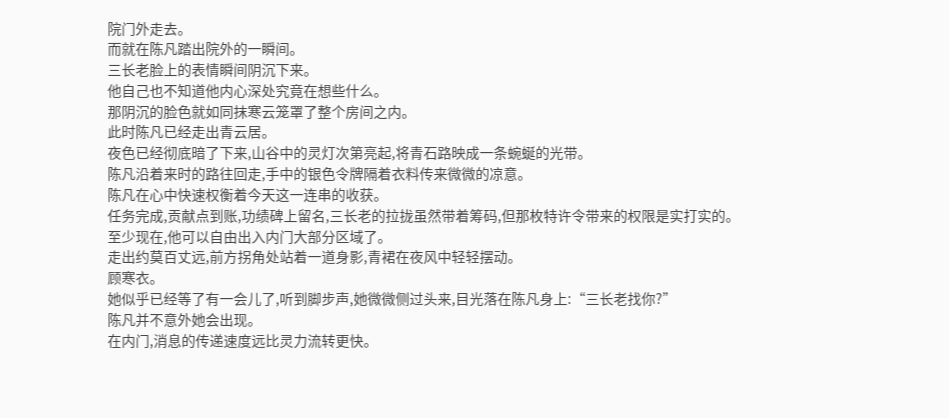院门外走去。
而就在陈凡踏出院外的一瞬间。
三长老脸上的表情瞬间阴沉下来。
他自己也不知道他内心深处究竟在想些什么。
那阴沉的脸色就如同抹寒云笼罩了整个房间之内。
此时陈凡已经走出青云居。
夜色已经彻底暗了下来,山谷中的灵灯次第亮起,将青石路映成一条蜿蜒的光带。
陈凡沿着来时的路往回走,手中的银色令牌隔着衣料传来微微的凉意。
陈凡在心中快速权衡着今天这一连串的收获。
任务完成,贡献点到账,功绩碑上留名,三长老的拉拢虽然带着筹码,但那枚特许令带来的权限是实打实的。
至少现在,他可以自由出入内门大部分区域了。
走出约莫百丈远,前方拐角处站着一道身影,青裙在夜风中轻轻摆动。
顾寒衣。
她似乎已经等了有一会儿了,听到脚步声,她微微侧过头来,目光落在陈凡身上:“三长老找你?”
陈凡并不意外她会出现。
在内门,消息的传递速度远比灵力流转更快。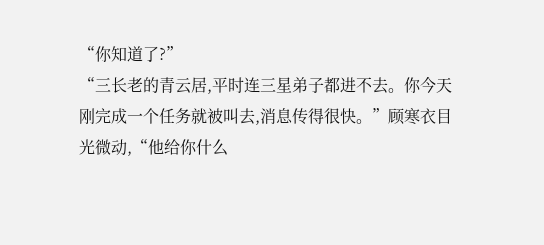“你知道了?”
“三长老的青云居,平时连三星弟子都进不去。你今天刚完成一个任务就被叫去,消息传得很快。”顾寒衣目光微动,“他给你什么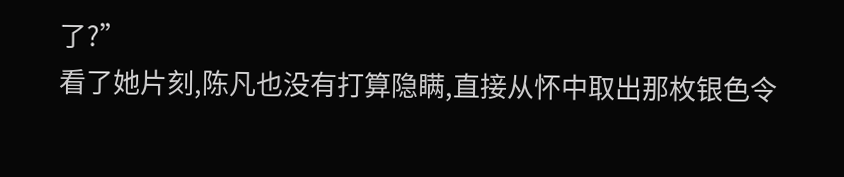了?”
看了她片刻,陈凡也没有打算隐瞒,直接从怀中取出那枚银色令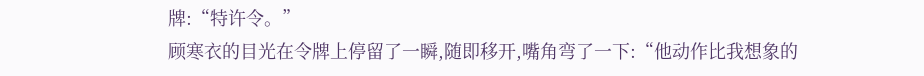牌:“特许令。”
顾寒衣的目光在令牌上停留了一瞬,随即移开,嘴角弯了一下:“他动作比我想象的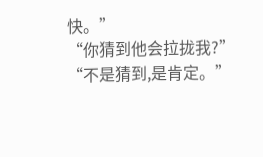快。”
“你猜到他会拉拢我?”
“不是猜到,是肯定。”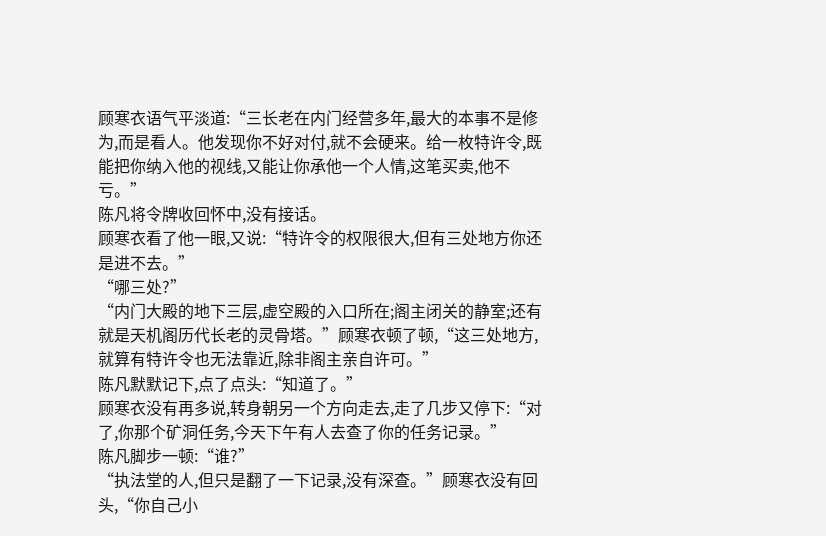顾寒衣语气平淡道:“三长老在内门经营多年,最大的本事不是修为,而是看人。他发现你不好对付,就不会硬来。给一枚特许令,既能把你纳入他的视线,又能让你承他一个人情,这笔买卖,他不亏。”
陈凡将令牌收回怀中,没有接话。
顾寒衣看了他一眼,又说:“特许令的权限很大,但有三处地方你还是进不去。”
“哪三处?”
“内门大殿的地下三层,虚空殿的入口所在;阁主闭关的静室;还有就是天机阁历代长老的灵骨塔。”顾寒衣顿了顿,“这三处地方,就算有特许令也无法靠近,除非阁主亲自许可。”
陈凡默默记下,点了点头:“知道了。”
顾寒衣没有再多说,转身朝另一个方向走去,走了几步又停下:“对了,你那个矿洞任务,今天下午有人去查了你的任务记录。”
陈凡脚步一顿:“谁?”
“执法堂的人,但只是翻了一下记录,没有深查。”顾寒衣没有回头,“你自己小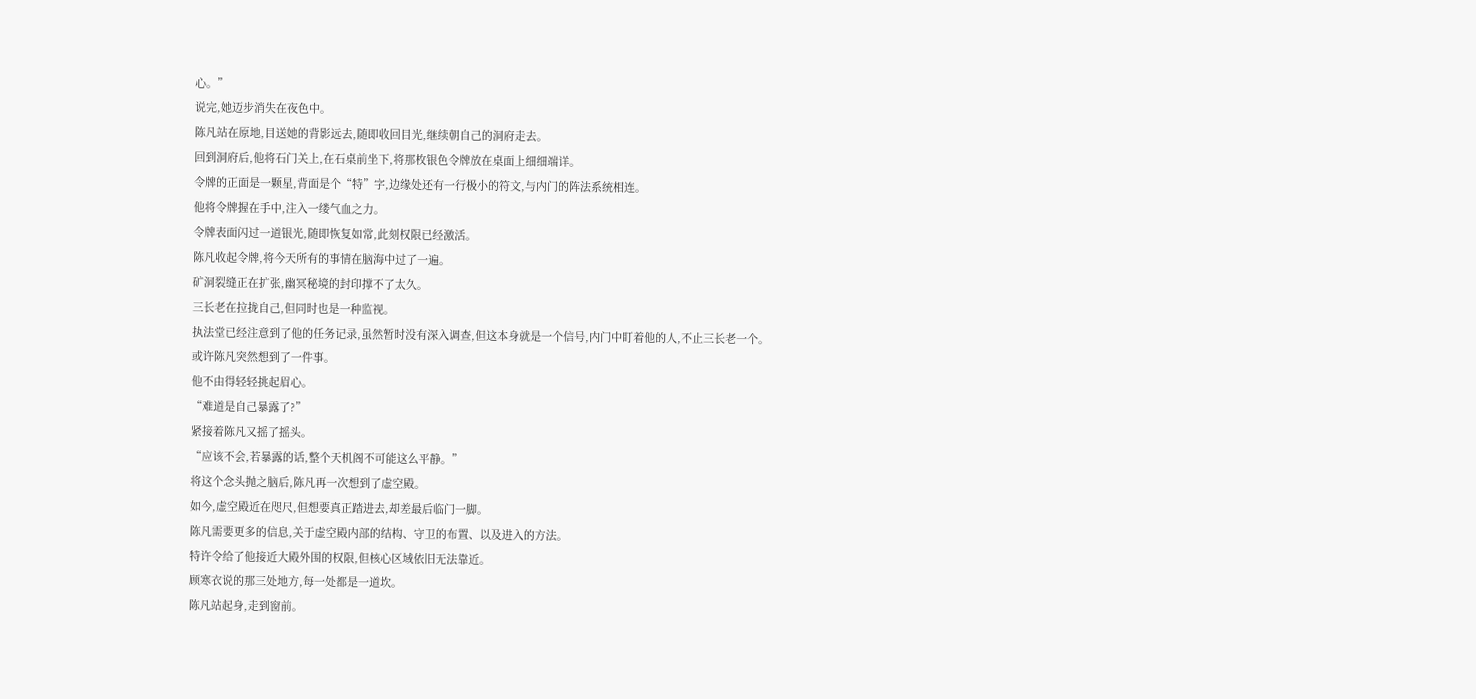心。”
说完,她迈步消失在夜色中。
陈凡站在原地,目送她的背影远去,随即收回目光,继续朝自己的洞府走去。
回到洞府后,他将石门关上,在石桌前坐下,将那枚银色令牌放在桌面上细细端详。
令牌的正面是一颗星,背面是个“特”字,边缘处还有一行极小的符文,与内门的阵法系统相连。
他将令牌握在手中,注入一缕气血之力。
令牌表面闪过一道银光,随即恢复如常,此刻权限已经激活。
陈凡收起令牌,将今天所有的事情在脑海中过了一遍。
矿洞裂缝正在扩张,幽冥秘境的封印撑不了太久。
三长老在拉拢自己,但同时也是一种监视。
执法堂已经注意到了他的任务记录,虽然暂时没有深入调查,但这本身就是一个信号,内门中盯着他的人,不止三长老一个。
或许陈凡突然想到了一件事。
他不由得轻轻挑起眉心。
“难道是自己暴露了?”
紧接着陈凡又摇了摇头。
“应该不会,若暴露的话,整个天机阁不可能这么平静。”
将这个念头抛之脑后,陈凡再一次想到了虚空殿。
如今,虚空殿近在咫尺,但想要真正踏进去,却差最后临门一脚。
陈凡需要更多的信息,关于虚空殿内部的结构、守卫的布置、以及进入的方法。
特许令给了他接近大殿外围的权限,但核心区域依旧无法靠近。
顾寒衣说的那三处地方,每一处都是一道坎。
陈凡站起身,走到窗前。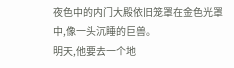夜色中的内门大殿依旧笼罩在金色光罩中,像一头沉睡的巨兽。
明天,他要去一个地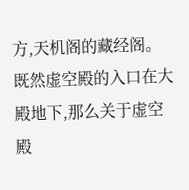方,天机阁的藏经阁。
既然虚空殿的入口在大殿地下,那么关于虚空殿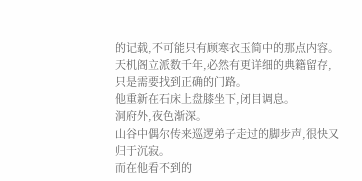的记载,不可能只有顾寒衣玉简中的那点内容。
天机阁立派数千年,必然有更详细的典籍留存,只是需要找到正确的门路。
他重新在石床上盘膝坐下,闭目调息。
洞府外,夜色渐深。
山谷中偶尔传来巡逻弟子走过的脚步声,很快又归于沉寂。
而在他看不到的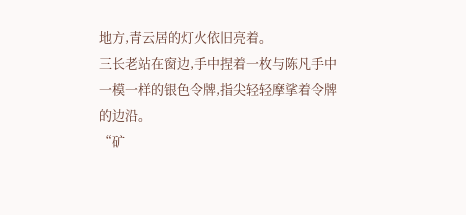地方,青云居的灯火依旧亮着。
三长老站在窗边,手中捏着一枚与陈凡手中一模一样的银色令牌,指尖轻轻摩挲着令牌的边沿。
“矿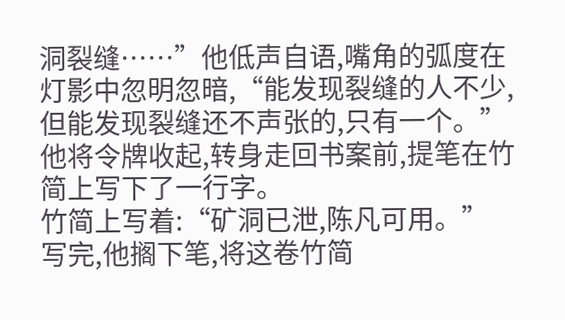洞裂缝……”他低声自语,嘴角的弧度在灯影中忽明忽暗,“能发现裂缝的人不少,但能发现裂缝还不声张的,只有一个。”
他将令牌收起,转身走回书案前,提笔在竹简上写下了一行字。
竹简上写着:“矿洞已泄,陈凡可用。”
写完,他搁下笔,将这卷竹简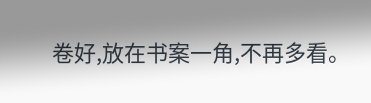卷好,放在书案一角,不再多看。